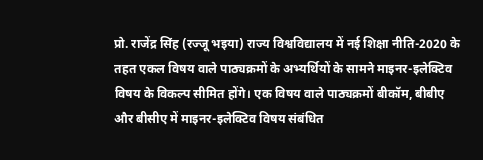प्रो. राजेंद्र सिंह (रज्जू भइया) राज्य विश्वविद्यालय में नई शिक्षा नीति-2020 के तहत एकल विषय वाले पाठ्यक्रमों के अभ्यर्थियों के सामने माइनर-इलेक्टिव विषय के विकल्प सीमित होंगे। एक विषय वाले पाठ्यक्रमों बीकॉम, बीबीए और बीसीए में माइनर-इलेक्टिव विषय संबंधित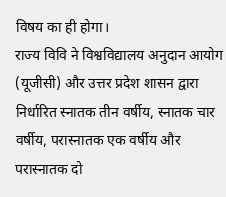विषय का ही होगा।
राज्य विवि ने विश्वविद्यालय अनुदान आयोग (यूजीसी) और उत्तर प्रदेश शासन द्वारा निर्धारित स्नातक तीन वर्षीय, स्नातक चार वर्षीय, परास्नातक एक वर्षीय और परास्नातक दो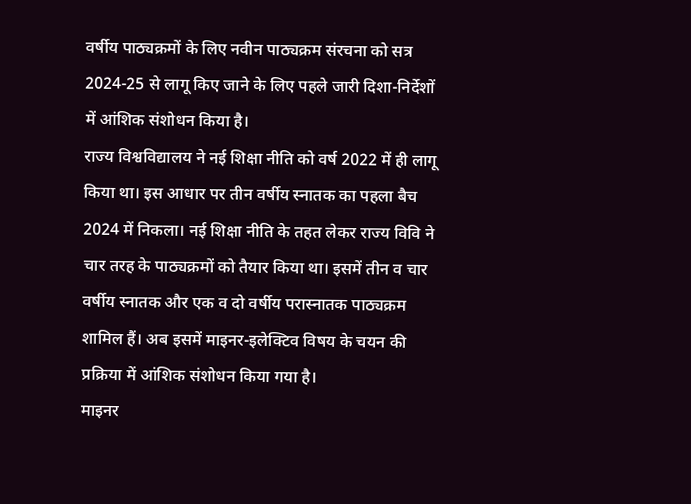वर्षीय पाठ्यक्रमों के लिए नवीन पाठ्यक्रम संरचना को सत्र 2024-25 से लागू किए जाने के लिए पहले जारी दिशा-निर्देशों में आंशिक संशोधन किया है।
राज्य विश्वविद्यालय ने नई शिक्षा नीति को वर्ष 2022 में ही लागू किया था। इस आधार पर तीन वर्षीय स्नातक का पहला बैच 2024 में निकला। नई शिक्षा नीति के तहत लेकर राज्य विवि ने चार तरह के पाठ्यक्रमों को तैयार किया था। इसमें तीन व चार वर्षीय स्नातक और एक व दो वर्षीय परास्नातक पाठ्यक्रम शामिल हैं। अब इसमें माइनर-इलेक्टिव विषय के चयन की प्रक्रिया में आंशिक संशोधन किया गया है।
माइनर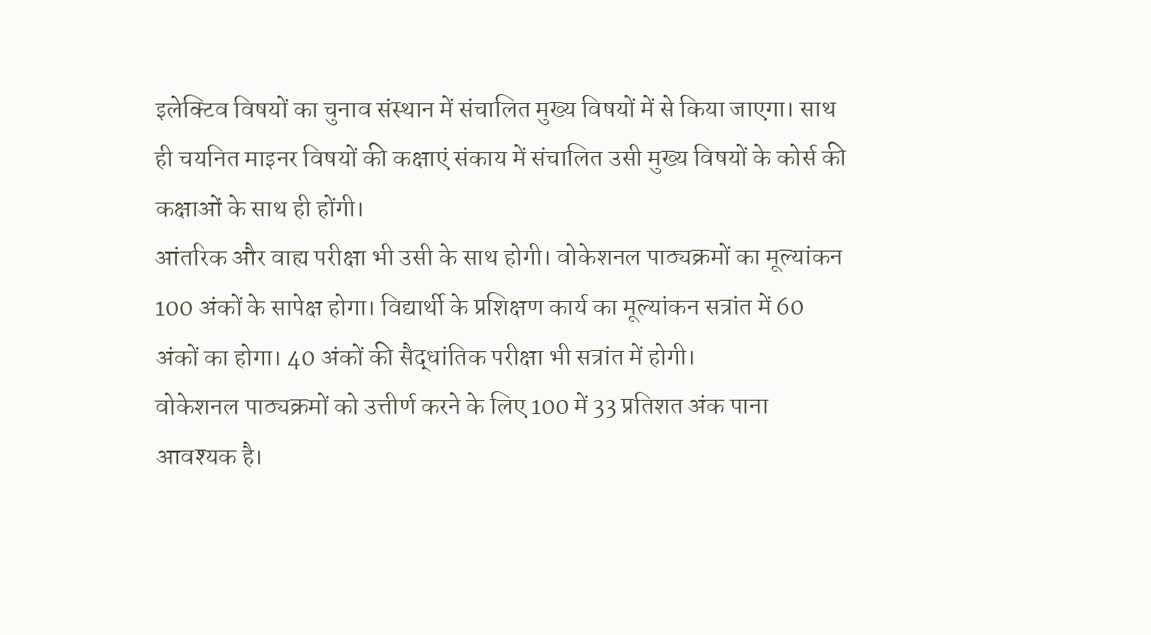इलेक्टिव विषयों का चुनाव संस्थान में संचालित मुख्य विषयों में से किया जाएगा। साथ ही चयनित माइनर विषयों की कक्षाएं संकाय में संचालित उसी मुख्य विषयों के कोर्स की कक्षाओं के साथ ही होंगी।
आंतरिक और वाह्य परीक्षा भी उसी के साथ होगी। वोकेशनल पाठ्यक्रमों का मूल्यांकन 100 अंकों के सापेक्ष होगा। विद्यार्थी के प्रशिक्षण कार्य का मूल्यांकन सत्रांत में 60 अंकों का होगा। 40 अंकों की सैद्धांतिक परीक्षा भी सत्रांत में होगी।
वोकेशनल पाठ्यक्रमों को उत्तीर्ण करने के लिए 100 में 33 प्रतिशत अंक पाना आवश्यक है।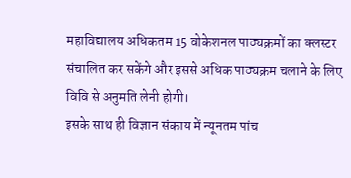महाविद्यालय अधिकतम 15 वोकेशनल पाठ्यक्रमों का क्लस्टर संचालित कर सकेंगे और इससे अधिक पाठ्यक्रम चलाने के लिए विवि से अनुमति लेनी होगी।
इसके साथ ही विज्ञान संकाय में न्यूनतम पांच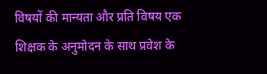विषयों की मान्यता और प्रति विषय एक शिक्षक के अनुमोदन के साथ प्रवेश के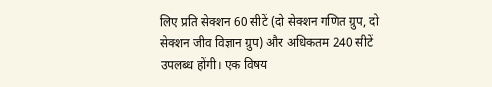लिए प्रति सेक्शन 60 सीटें (दो सेक्शन गणित ग्रुप, दो सेक्शन जीव विज्ञान ग्रुप) और अधिकतम 240 सीटें उपलब्ध होंगी। एक विषय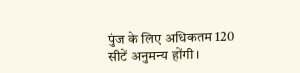पुंज के लिए अधिकतम 120 सीटें अनुमन्य होंगी।